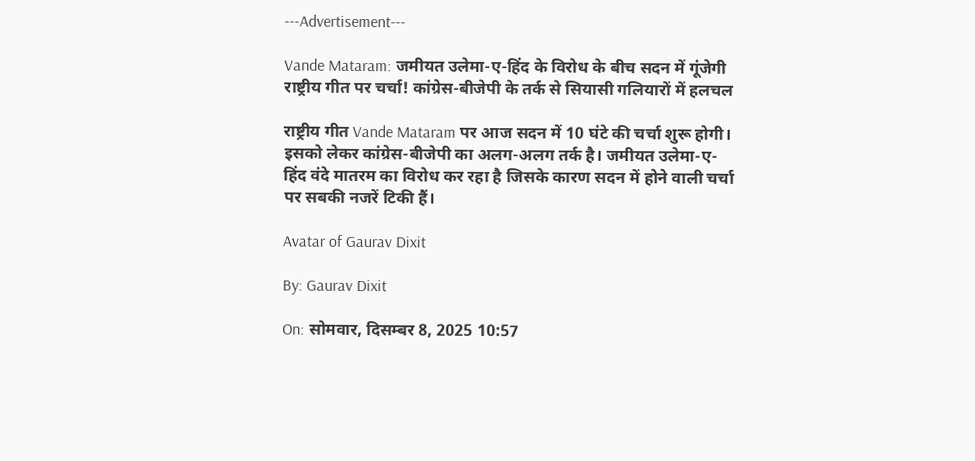---Advertisement---

Vande Mataram: जमीयत उलेमा-ए-हिंद के विरोध के बीच सदन में गूंजेगी राष्ट्रीय गीत पर चर्चा! कांग्रेस-बीजेपी के तर्क से सियासी गलियारों में हलचल

राष्ट्रीय गीत Vande Mataram पर आज सदन में 10 घंटे की चर्चा शुरू होगी। इसको लेकर कांग्रेस-बीजेपी का अलग-अलग तर्क है। जमीयत उलेमा-ए-हिंद वंदे मातरम का विरोध कर रहा है जिसके कारण सदन में होने वाली चर्चा पर सबकी नजरें टिकी हैं।

Avatar of Gaurav Dixit

By: Gaurav Dixit

On: सोमवार, दिसम्बर 8, 2025 10:57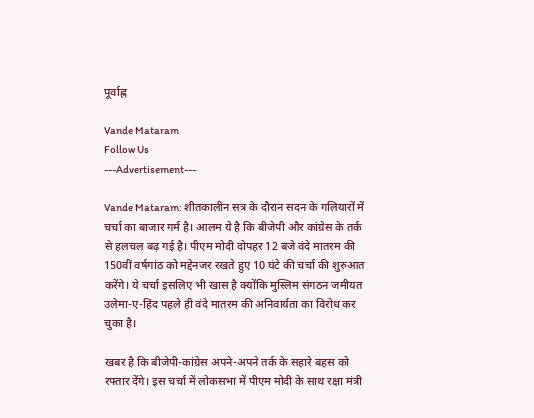पूर्वाह्न

Vande Mataram
Follow Us
---Advertisement---

Vande Mataram: शीतकालीन सत्र के दौरान सदन के गलियारों में चर्चा का बाजार गर्म है। आलम ये है कि बीजेपी और कांग्रेस के तर्क से हलचल बढ़ गई है। पीएम मोदी दोपहर 12 बजे वंदे मातरम की 150वीं वर्षगांठ को मद्देनजर रखते हुए 10 घंटे की चर्चा की शुरुआत करेंगे। ये चर्चा इसलिए भी खास है क्योंकि मुस्लिम संगठन जमीयत उलेमा-ए-हिंद पहले ही वंदे मातरम की अनिवार्यता का विरोध कर चुका है।

खबर है कि बीजेपी-कांग्रेस अपने-अपने तर्क के सहारे बहस को रफ्तार देंगे। इस चर्चा में लोकसभा में पीएम मोदी के साथ रक्षा मंत्री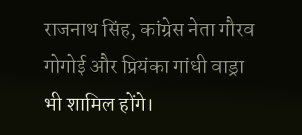राजनाथ सिंह, कांग्रेस नेता गौरव गोगोई और प्रियंका गांधी वाड्रा भी शामिल होंगे।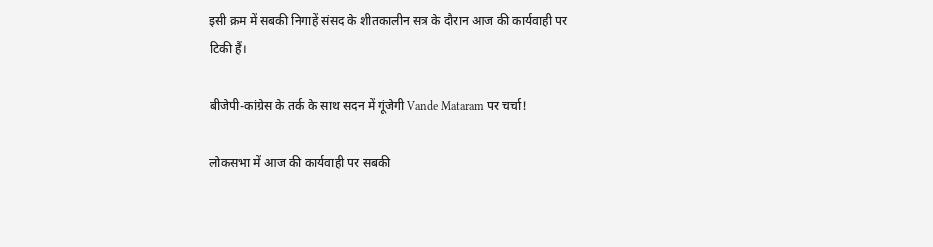इसी क्रम में सबकी निगाहें संसद के शीतकालीन सत्र के दौरान आज की कार्यवाही पर टिकी हैं।

बीजेपी-कांग्रेस के तर्क के साथ सदन में गूंजेगी Vande Mataram पर चर्चा!

लोकसभा में आज की कार्यवाही पर सबकी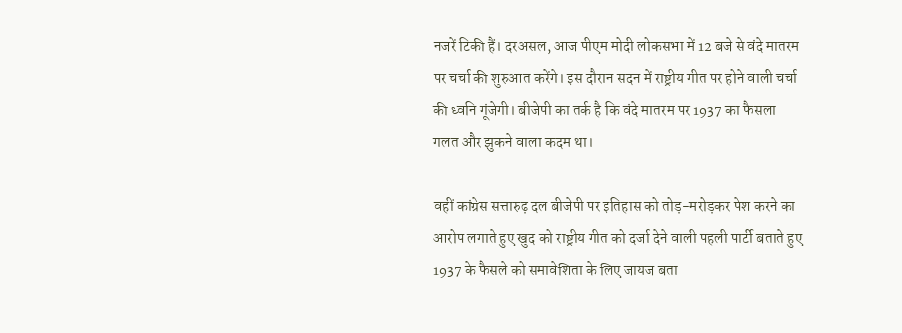नजरें टिकी हैं। दरअसल, आज पीएम मोदी लोकसभा में 12 बजे से वंदे मातरम पर चर्चा की शुरुआत करेंगे। इस दौरान सदन में राष्ट्रीय गीत पर होने वाली चर्चा की ध्वनि गूंजेगी। बीजेपी का तर्क है कि वंदे मातरम पर 1937 का फैसला गलत और झुकने वाला कदम था।

वहीं कांग्रेस सत्तारुढ़ दल बीजेपी पर इतिहास को तोड़-मरोड़कर पेश करने का आरोप लगाते हुए खुद को राष्ट्रीय गीत को दर्जा देने वाली पहली पार्टी बताते हुए 1937 के फैसले को समावेशिता के लिए जायज बता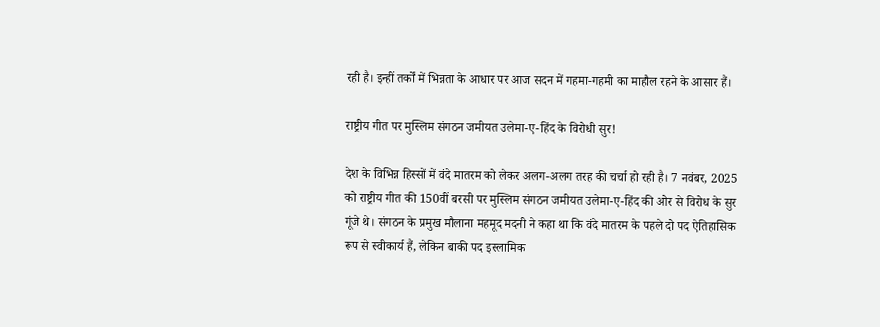रही है। इन्हीं तर्कों में भिन्नता के आधार पर आज सदन में गहमा-गहमी का माहौल रहने के आसार हैं।

राष्ट्रीय गीत पर मुस्लिम संगठन जमीयत उलेमा-ए-हिंद के विरोधी सुर!

देश के विभिन्न हिस्सों में वंदे मातरम को लेकर अलग-अलग तरह की चर्चा हो रही है। 7 नवंबर, 2025 को राष्ट्रीय गीत की 150वीं बरसी पर मुस्लिम संगठन जमीयत उलेमा-ए-हिंद की ओर से विरोध के सुर गूंजे थे। संगठन के प्रमुख मौलाना महमूद मदनी ने कहा था कि वंदे मातरम के पहले दो पद ऐतिहासिक रूप से स्वीकार्य हैं, लेकिन बाकी पद इस्लामिक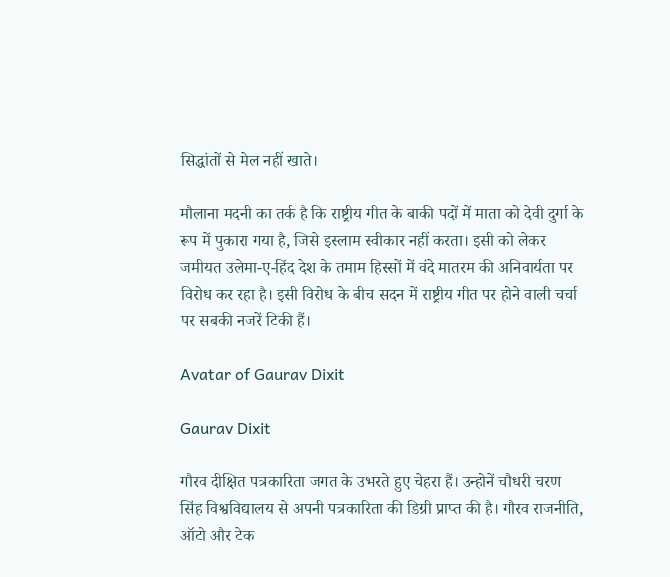सिद्धांतों से मेल नहीं खाते।

मौलाना मदनी का तर्क है कि राष्ट्रीय गीत के बाकी पदों में माता को देवी दुर्गा के रूप में पुकारा गया है, जिसे इस्लाम स्वीकार नहीं करता। इसी को लेकर जमीयत उलेमा-ए-हिंद देश के तमाम हिस्सों में वंदे मातरम की अनिवार्यता पर विरोध कर रहा है। इसी विरोध के बीच सदन में राष्ट्रीय गीत पर होने वाली चर्चा पर सबकी नजरें टिकी हैं।

Avatar of Gaurav Dixit

Gaurav Dixit

गौरव दीक्षित पत्रकारिता जगत के उभरते हुए चेहरा हैं। उन्होनें चौधरी चरण सिंह विश्वविद्यालय से अपनी पत्रकारिता की डिग्री प्राप्त की है। गौरव राजनीति, ऑटो और टेक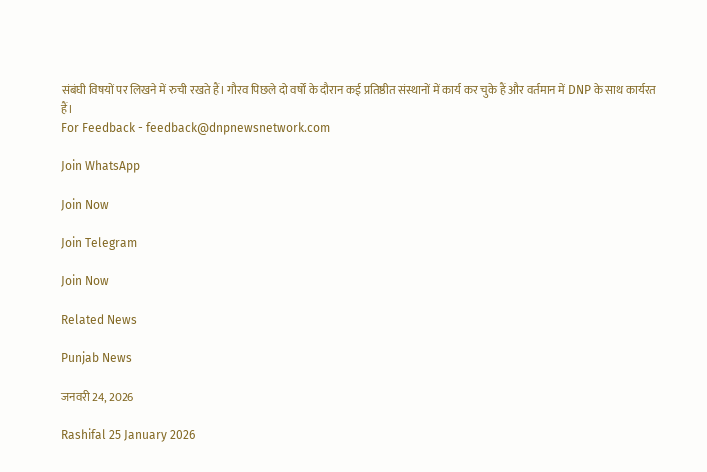संबंघी विषयों पर लिखने में रुची रखते हैं। गौरव पिछले दो वर्षों के दौरान कई प्रतिष्ठीत संस्थानों में कार्य कर चुके हैं और वर्तमान में DNP के साथ कार्यरत हैं।
For Feedback - feedback@dnpnewsnetwork.com

Join WhatsApp

Join Now

Join Telegram

Join Now

Related News

Punjab News

जनवरी 24, 2026

Rashifal 25 January 2026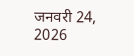जनवरी 24, 2026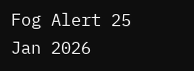Fog Alert 25 Jan 2026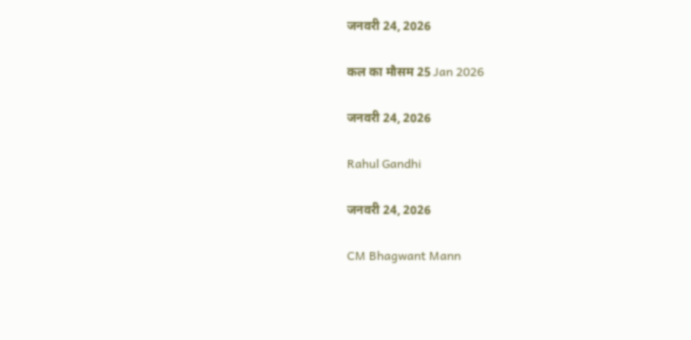जनवरी 24, 2026

कल का मौसम 25 Jan 2026

जनवरी 24, 2026

Rahul Gandhi

जनवरी 24, 2026

CM Bhagwant Mann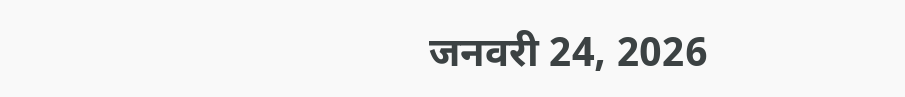जनवरी 24, 2026